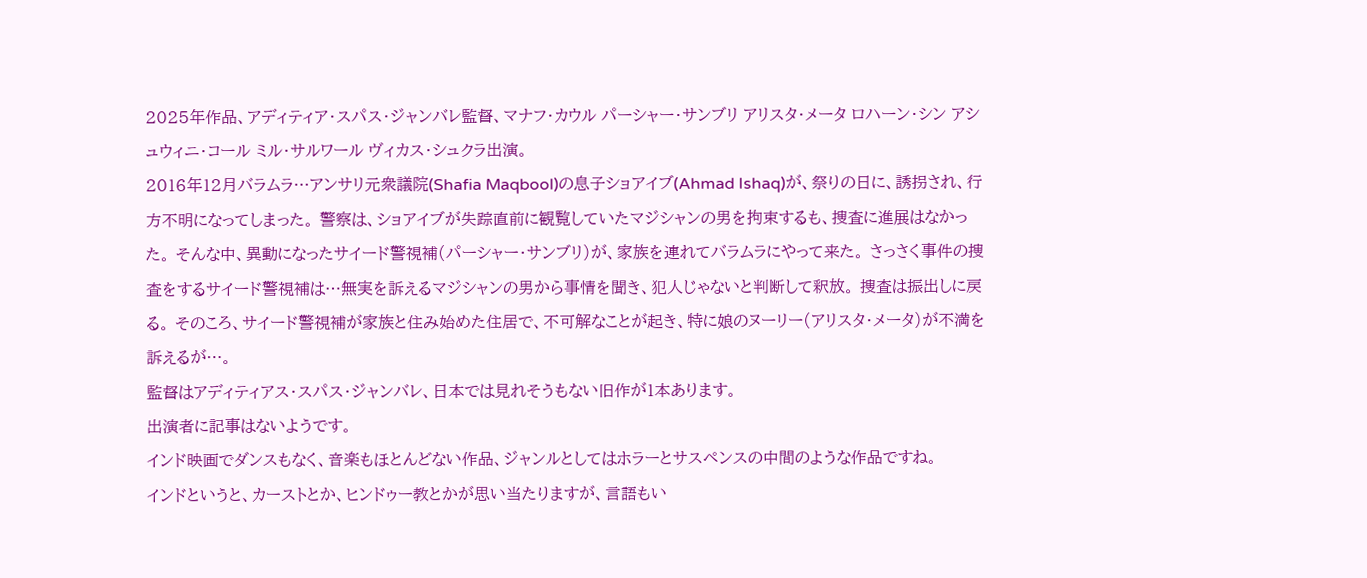2025年作品、アディティア・スパス・ジャンバレ監督、マナフ・カウル パーシャー・サンブリ アリスタ・メータ ロハーン・シン アシュウィニ・コール ミル・サルワール ヴィカス・シュクラ出演。
2016年12月バラムラ…アンサリ元衆議院(Shafia Maqbool)の息子ショアイブ(Ahmad Ishaq)が、祭りの日に、誘拐され、行方不明になってしまった。 警察は、ショアイブが失踪直前に観覧していたマジシャンの男を拘束するも、捜査に進展はなかった。 そんな中、異動になったサイード警視補(パーシャー・サンブリ)が、家族を連れてバラムラにやって来た。 さっさく事件の捜査をするサイード警視補は…無実を訴えるマジシャンの男から事情を聞き、犯人じゃないと判断して釈放。 捜査は振出しに戻る。 そのころ、サイード警視補が家族と住み始めた住居で、不可解なことが起き、特に娘のヌーリー(アリスタ・メータ)が不満を訴えるが…。
監督はアディティアス・スパス・ジャンバレ、日本では見れそうもない旧作が1本あります。
出演者に記事はないようです。
インド映画でダンスもなく、音楽もほとんどない作品、ジャンルとしてはホラーとサスペンスの中間のような作品ですね。
インドというと、カーストとか、ヒンドゥー教とかが思い当たりますが、言語もい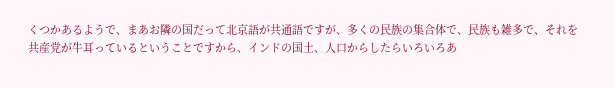くつかあるようで、まあお隣の国だって北京語が共通語ですが、多くの民族の集合体で、民族も雑多で、それを共産党が牛耳っているということですから、インドの国土、人口からしたらいろいろあ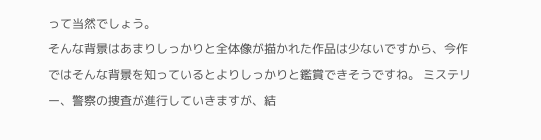って当然でしょう。
そんな背景はあまりしっかりと全体像が描かれた作品は少ないですから、今作ではそんな背景を知っているとよりしっかりと鑑賞できそうですね。 ミステリー、警察の捜査が進行していきますが、結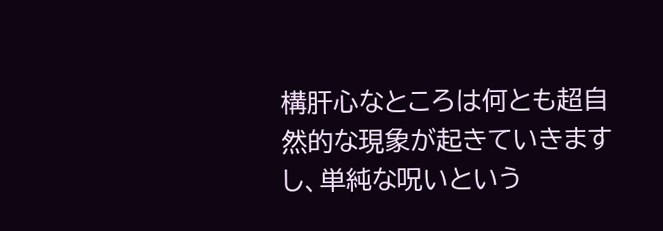構肝心なところは何とも超自然的な現象が起きていきますし、単純な呪いという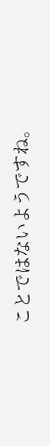ことではないようですね。